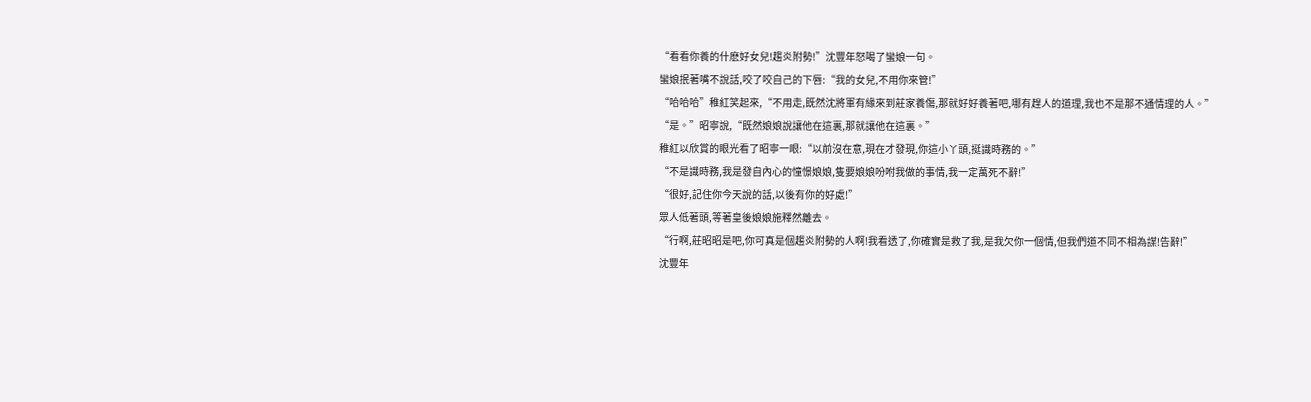“看看你養的什麽好女兒!趨炎附勢!”沈豐年怒喝了蠻娘一句。
蠻娘抿著嘴不說話,咬了咬自己的下唇:“我的女兒,不用你來管!”
“哈哈哈”稚紅笑起來,“不用走,既然沈將軍有緣來到莊家養傷,那就好好養著吧,哪有趕人的道理,我也不是那不通情理的人。”
“是。”昭寧說,“既然娘娘說讓他在這裏,那就讓他在這裏。”
稚紅以欣賞的眼光看了昭寧一眼:“以前沒在意,現在才發現,你這小丫頭,挺識時務的。”
“不是識時務,我是發自內心的憧憬娘娘,隻要娘娘吩咐我做的事情,我一定萬死不辭!”
“很好,記住你今天說的話,以後有你的好處!”
眾人低著頭,等著皇後娘娘施釋然離去。
“行啊,莊昭昭是吧,你可真是個趨炎附勢的人啊!我看透了,你確實是救了我,是我欠你一個情,但我們道不同不相為謀!告辭!”
沈豐年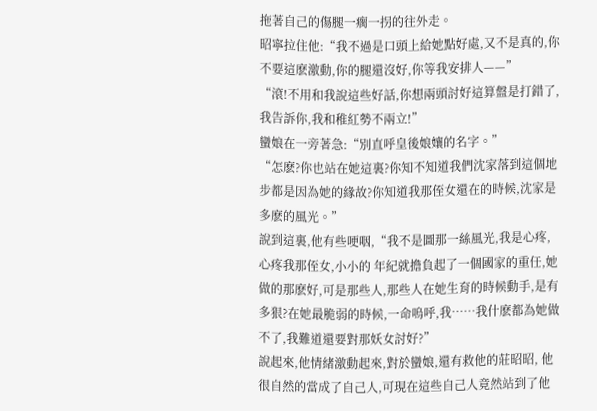拖著自己的傷腿一瘸一拐的往外走。
昭寧拉住他:“我不過是口頭上給她點好處,又不是真的,你不要這麽激動,你的腿還沒好,你等我安排人——”
“滾!不用和我說這些好話,你想兩頭討好這算盤是打錯了,我告訴你,我和稚紅勢不兩立!”
蠻娘在一旁著急:“別直呼皇後娘孃的名字。”
“怎麽?你也站在她這裏?你知不知道我們沈家落到這個地步都是因為她的緣故?你知道我那侄女還在的時候,沈家是多麽的風光。”
說到這裏,他有些哽咽,“我不是圖那一絲風光,我是心疼,心疼我那侄女,小小的 年紀就擔負起了一個國家的重任,她做的那麽好,可是那些人,那些人在她生育的時候動手,是有多狠?在她最脆弱的時候,一命嗚呼,我……我什麽都為她做不了,我難道還要對那妖女討好?”
說起來,他情緒激動起來,對於蠻娘,還有救他的莊昭昭, 他很自然的當成了自己人,可現在這些自己人竟然站到了他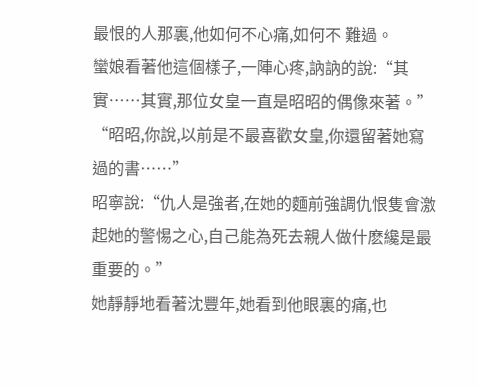最恨的人那裏,他如何不心痛,如何不 難過。
蠻娘看著他這個樣子,一陣心疼,訥訥的說:“其實……其實,那位女皇一直是昭昭的偶像來著。”
“昭昭,你說,以前是不最喜歡女皇,你還留著她寫過的書……”
昭寧說:“仇人是強者,在她的麵前強調仇恨隻會激起她的警惕之心,自己能為死去親人做什麽纔是最重要的。”
她靜靜地看著沈豐年,她看到他眼裏的痛,也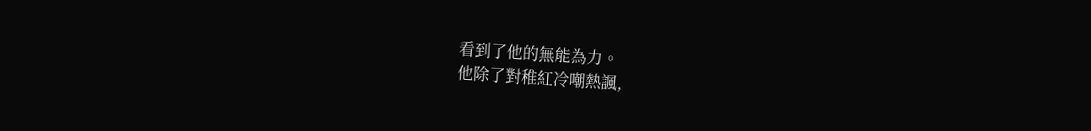看到了他的無能為力。
他除了對稚紅冷嘲熱諷,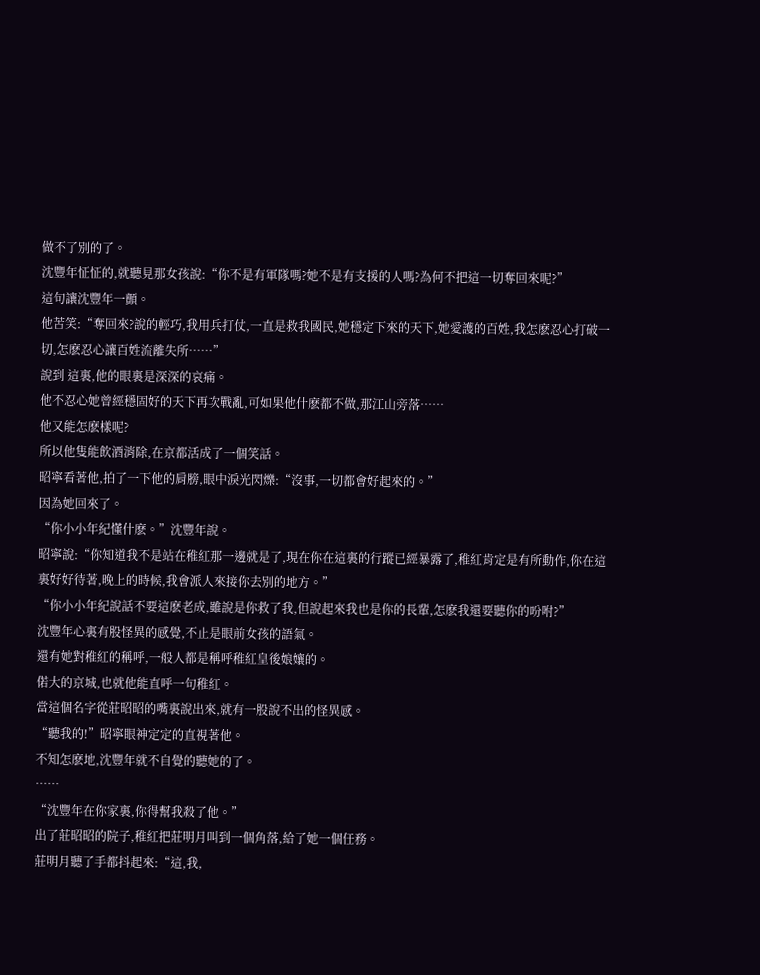做不了別的了。
沈豐年怔怔的,就聽見那女孩說:“你不是有軍隊嗎?她不是有支援的人嗎?為何不把這一切奪回來呢?”
這句讓沈豐年一顫。
他苦笑:“奪回來?說的輕巧,我用兵打仗,一直是救我國民,她穩定下來的天下,她愛護的百姓,我怎麽忍心打破一切,怎麽忍心讓百姓流離失所……”
說到 這裏,他的眼裏是深深的哀痛。
他不忍心她曾經穩固好的天下再次戰亂,可如果他什麽都不做,那江山旁落……
他又能怎麽樣呢?
所以他隻能飲酒消除,在京都活成了一個笑話。
昭寧看著他,拍了一下他的肩膀,眼中淚光閃爍:“沒事,一切都會好起來的。”
因為她回來了。
“你小小年紀懂什麽。”沈豐年說。
昭寧說:“你知道我不是站在稚紅那一邊就是了,現在你在這裏的行蹤已經暴露了,稚紅肯定是有所動作,你在這裏好好待著,晚上的時候,我會派人來接你去別的地方。”
“你小小年紀說話不要這麽老成,雖說是你救了我,但說起來我也是你的長輩,怎麽我還要聽你的吩咐?”
沈豐年心裏有股怪異的感覺,不止是眼前女孩的語氣。
還有她對稚紅的稱呼,一般人都是稱呼稚紅皇後娘孃的。
偌大的京城,也就他能直呼一句稚紅。
當這個名字從莊昭昭的嘴裏說出來,就有一股說不出的怪異感。
“聽我的!”昭寧眼神定定的直視著他。
不知怎麽地,沈豐年就不自覺的聽她的了。
……
“沈豐年在你家裏,你得幫我殺了他。”
出了莊昭昭的院子,稚紅把莊明月叫到一個角落,給了她一個任務。
莊明月聽了手都抖起來:“這,我,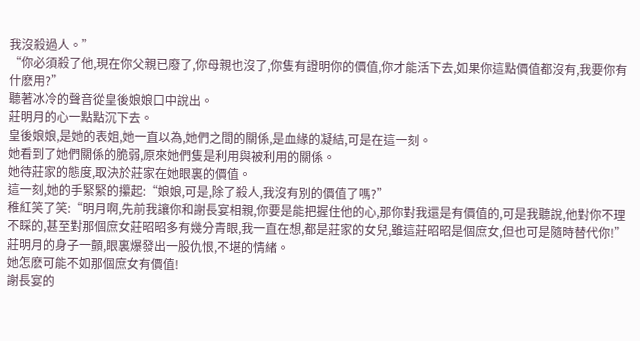我沒殺過人。”
“你必須殺了他,現在你父親已廢了,你母親也沒了,你隻有證明你的價值,你才能活下去,如果你這點價值都沒有,我要你有什麽用?”
聽著冰冷的聲音從皇後娘娘口中說出。
莊明月的心一點點沉下去。
皇後娘娘,是她的表姐,她一直以為,她們之間的關係,是血緣的凝結,可是在這一刻。
她看到了她們關係的脆弱,原來她們隻是利用與被利用的關係。
她待莊家的態度,取決於莊家在她眼裏的價值。
這一刻,她的手緊緊的攥起:“娘娘,可是,除了殺人,我沒有別的價值了嗎?”
稚紅笑了笑:“明月啊,先前我讓你和謝長宴相親,你要是能把握住他的心,那你對我還是有價值的,可是我聽說,他對你不理不睬的,甚至對那個庶女莊昭昭多有幾分青眼,我一直在想,都是莊家的女兒,雖這莊昭昭是個庶女,但也可是隨時替代你!”
莊明月的身子一顫,眼裏爆發出一股仇恨,不堪的情緒。
她怎麽可能不如那個庶女有價值!
謝長宴的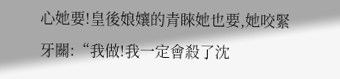心她要!皇後娘孃的青睞她也要,她咬緊牙關:“我做!我一定會殺了沈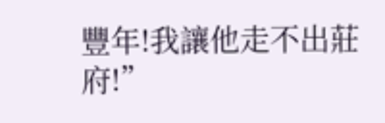豐年!我讓他走不出莊府!”